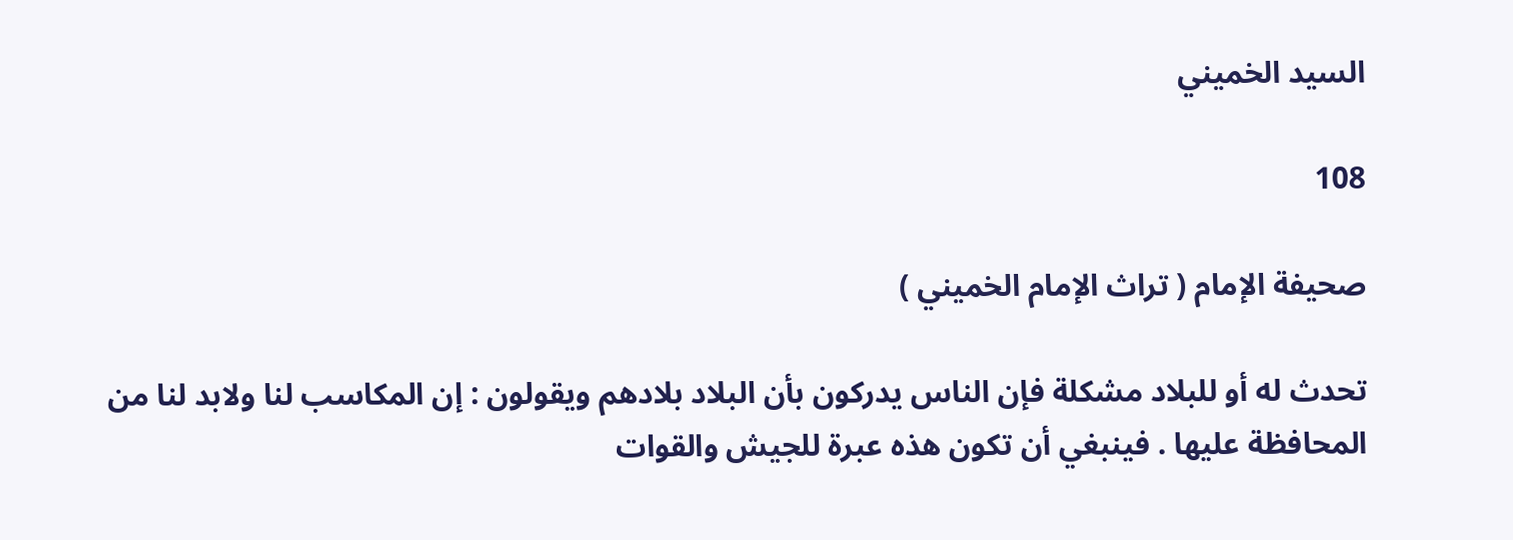السيد الخميني

108

صحيفة الإمام ( تراث الإمام الخميني )

تحدث له أو للبلاد مشكلة فإن الناس يدركون بأن البلاد بلادهم ويقولون : إن المكاسب لنا ولابد لنا من المحافظة عليها . فينبغي أن تكون هذه عبرة للجيش والقوات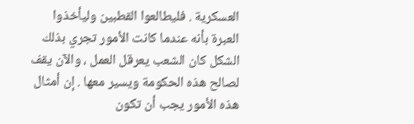العسكرية . فليطالعوا القطبين وليأخذوا العبرة بأنه عندما كانت الأمور تجري بذلك الشكل كان الشعب يعرقل العمل ، والآن يقف لصالح هذه الحكومة ويسير معها . إن أمثال هذه الأمور يجب أن تكون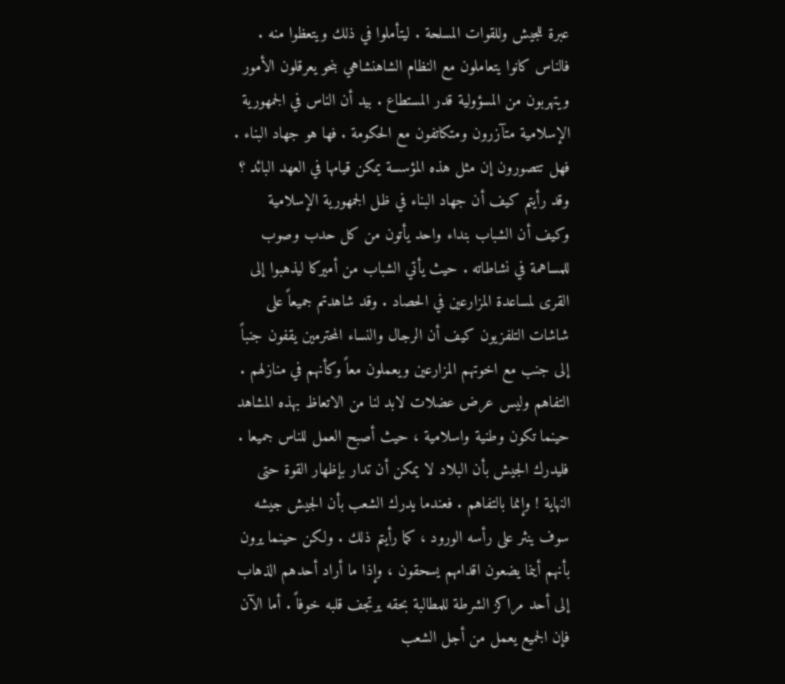عبرة للجيش وللقوات المسلحة . ليتأملوا في ذلك ويتعظوا منه . فالناس كانوا يتعاملون مع النظام الشاهنشاهي بنحو يعرقلون الأمور ويتهربون من المسؤولية قدر المستطاع . بيد أن الناس في الجمهورية الإسلامية متآزرون ومتكاتفون مع الحكومة . فها هو جهاد البناء . فهل تتصورون إن مثل هذه المؤسسة يمكن قيامها في العهد البائد ؟ وقد رأيتم كيف أن جهاد البناء في ظل الجمهورية الإسلامية وكيف أن الشباب بنداء واحد يأتون من كل حدب وصوب للمساهمة في نشاطاته . حيث يأتي الشباب من أميركا ليذهبوا إلى القرى لمساعدة المزارعين في الحصاد . وقد شاهدتم جميعاً على شاشات التلفزيون كيف أن الرجال والنساء المحترمين يقفون جنباً إلى جنب مع اخوتهم المزارعين ويعملون معاً وكأنهم في منازلهم . التفاهم وليس عرض عضلات لابد لنا من الاتعاظ بهذه المشاهد حينما تكون وطنية واسلامية ، حيث أصبح العمل للناس جميعا . فليدرك الجيش بأن البلاد لا يمكن أن تدار بإظهار القوة حتى النهاية ! وإنما بالتفاهم . فعندما يدرك الشعب بأن الجيش جيشه سوف ينثر على رأسه الورود ، كما رأيتم ذلك . ولكن حينما يرون بأنهم أينما يضعون اقدامهم يسحقون ، وإذا ما أراد أحدهم الذهاب إلى أحد مراكز الشرطة للمطالبة بحقه يرتجف قلبه خوفاً . أما الآن فإن الجميع يعمل من أجل الشعب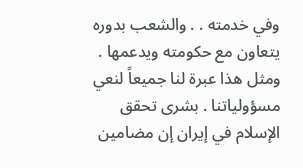وفي خدمته . . والشعب بدوره يتعاون مع حكومته ويدعمها . ومثل هذا عبرة لنا جميعاً لنعي مسؤولياتنا . بشرى تحقق الإسلام في إيران إن مضامين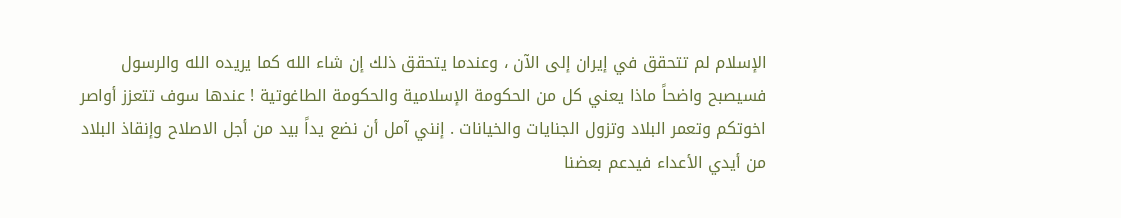الإسلام لم تتحقق في إيران إلى الآن ، وعندما يتحقق ذلك إن شاء الله كما يريده الله والرسول فسيصبح واضحاً ماذا يعني كل من الحكومة الإسلامية والحكومة الطاغوتية ! عندها سوف تتعزز أواصر اخوتكم وتعمر البلاد وتزول الجنايات والخيانات . إنني آمل أن نضع يداً بيد من أجل الاصلاح وإنقاذ البلاد من أيدي الأعداء فيدعم بعضنا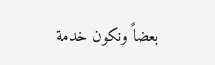بعضاً ونكون خدمة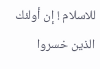للاسلام ! إن أولئك الذين خسروا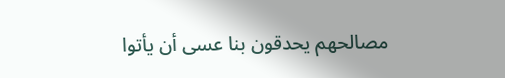مصالحهم يحدقون بنا عسى أن يأتوا